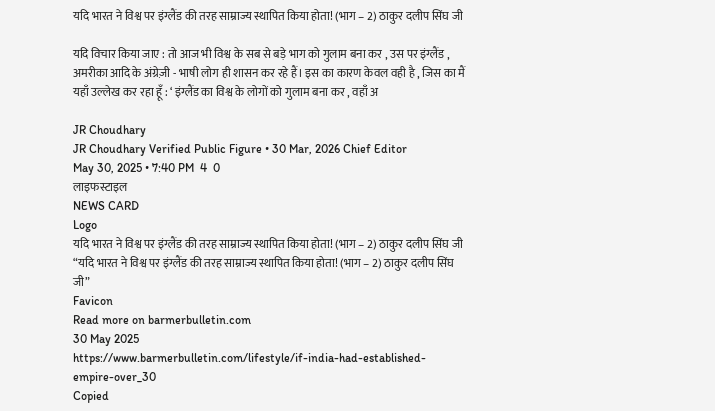यदि भारत ने विश्व पर इंग्लैंड की तरह साम्राज्य स्थापित किया होता! (भाग – 2) ठाकुर दलीप सिंघ जी

यदि विचार किया जाए : तो आज भी विश्व के सब से बड़े भाग को गुलाम बना कर , उस पर इंग्लैंड , अमरीका आदि के अंग्रेज़ी - भाषी लोग ही शासन कर रहे हैं। इस का कारण केवल वही है , जिस का मैं यहाँ उल्लेख कर रहा हूँ : ‘ इंग्लैंड का विश्व के लोगों को गुलाम बना कर , वहाँ अ

JR Choudhary
JR Choudhary Verified Public Figure • 30 Mar, 2026 Chief Editor
May 30, 2025 • 7:40 PM  4  0
लाइफस्टाइल
NEWS CARD
Logo
यदि भारत ने विश्व पर इंग्लैंड की तरह साम्राज्य स्थापित किया होता! (भाग – 2) ठाकुर दलीप सिंघ जी
“यदि भारत ने विश्व पर इंग्लैंड की तरह साम्राज्य स्थापित किया होता! (भाग – 2) ठाकुर दलीप सिंघ जी”
Favicon
Read more on barmerbulletin.com
30 May 2025
https://www.barmerbulletin.com/lifestyle/if-india-had-established-empire-over_30
Copied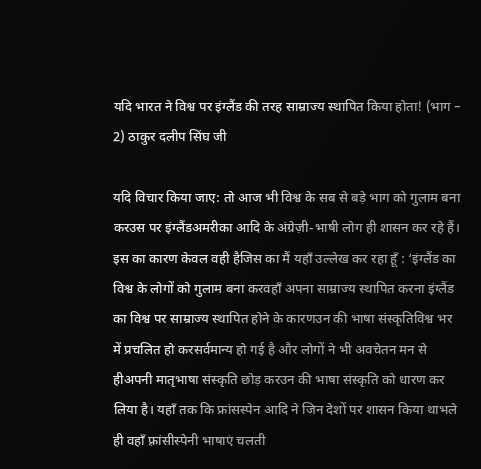यदि भारत ने विश्व पर इंग्लैंड की तरह साम्राज्य स्थापित किया होता! (भाग – 2) ठाकुर दलीप सिंघ जी

यदि विचार किया जाए: तो आज भी विश्व के सब से बड़े भाग को गुलाम बना करउस पर इंग्लैंडअमरीका आदि के अंग्रेज़ी-भाषी लोग ही शासन कर रहे हैं। इस का कारण केवल वही हैजिस का मैं यहाँ उल्लेख कर रहा हूँ : ‘इंग्लैंड का विश्व के लोगों को गुलाम बना करवहाँ अपना साम्राज्य स्थापित करना इंग्लैंड का विश्व पर साम्राज्य स्थापित होने के कारणउन की भाषा संस्कृतिविश्व भर में प्रचलित हो करसर्वमान्य हो गई है और लोगों ने भी अवचेतन मन से हीअपनी मातृभाषा संस्कृति छोड़ करउन की भाषा संस्कृति को धारण कर लिया है। यहाँ तक कि फ्रांसस्पेन आदि ने जिन देशों पर शासन किया थाभले ही वहाँ फ़्रांसीस्पेनी भाषाएं चलती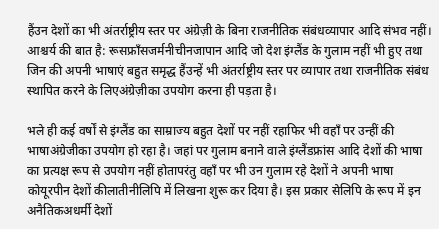हैंउन देशों का भी अंतर्राष्ट्रीय स्तर पर अंग्रेज़ी के बिना राजनीतिक संबंधव्यापार आदि संभव नहीं। आश्चर्य की बात है: रूसफ्राँसजर्मनीचीनजापान आदि जो देश इंग्लैंड के गुलाम नहीं भी हुए तथा जिन की अपनी भाषाएं बहुत समृद्ध हैंउन्हें भी अंतर्राष्ट्रीय स्तर पर व्यापार तथा राजनीतिक संबंध स्थापित करने के लिएअंग्रेज़ीका उपयोग करना ही पड़ता है।

भले ही कई वर्षों से इंग्लैंड का साम्राज्य बहुत देशों पर नहीं रहाफिर भी वहाँ पर उन्हीं की भाषाअंग्रेजीका उपयोग हो रहा है। जहां पर गुलाम बनाने वाले इंग्लैंडफ्रांस आदि देशों की भाषा का प्रत्यक्ष रूप से उपयोग नहीं होतापरंतु वहाँ पर भी उन गुलाम रहे देशों ने अपनी भाषा कोयूरपीन देशों कीलातीनीलिपि में लिखना शुरू कर दिया है। इस प्रकार सेलिपि के रूप में इन अनैतिकअधर्मी देशों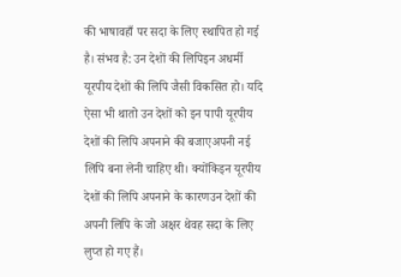की भाषावहाँ पर सदा के लिए स्थापित हो गई है। संभव है: उन देशों की लिपिइन अधर्मी यूरपीय देशों की लिपि जैसी विकसित हो। यदि ऐसा भी थातो उन देशों को इन पापी यूरपीय देशों की लिपि अपनाने की बजाएअपनी नई लिपि बना लेनी चाहिए थी। क्योंकिइन यूरपीय देशों की लिपि अपनाने के कारणउन देशों की अपनी लिपि के जो अक्षर थेवह सदा के लिए लुप्त हो गए हैं।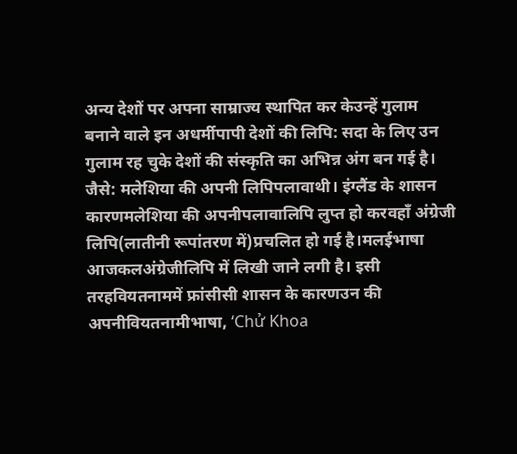अन्य देशों पर अपना साम्राज्य स्थापित कर केउन्हें गुलाम बनाने वाले इन अधर्मीपापी देशों की लिपि: सदा के लिए उन गुलाम रह चुके देशों की संस्कृति का अभिन्न अंग बन गई है। जैसे: मलेशिया की अपनी लिपिपलावाथी। इंग्लैंड के शासन कारणमलेशिया की अपनीपलावालिपि लुप्त हो करवहाँ अंग्रेजी लिपि(लातीनी रूपांतरण में)प्रचलित हो गई है।मलईभाषा आजकलअंग्रेजीलिपि में लिखी जाने लगी है। इसी तरहवियतनाममें फ्रांसीसी शासन के कारणउन की अपनीवियतनामीभाषा, ‘Chử Khoa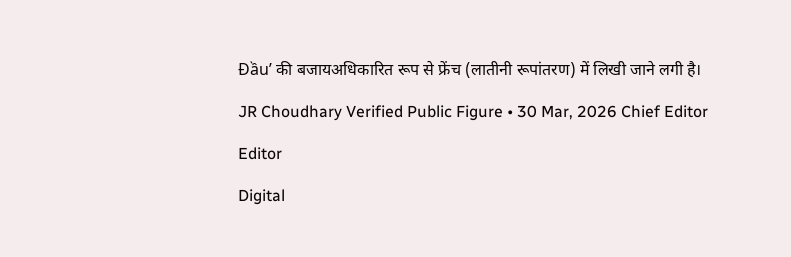Đầu’ की बजायअधिकारित रूप से फ्रेंच (लातीनी रूपांतरण) में लिखी जाने लगी है।

JR Choudhary Verified Public Figure • 30 Mar, 2026 Chief Editor

Editor

Digital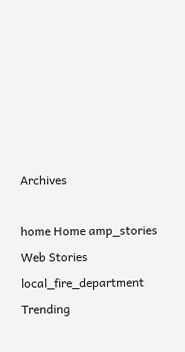Archives

home Home amp_stories Web Stories local_fire_department Trending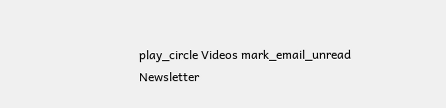play_circle Videos mark_email_unread Newsletter